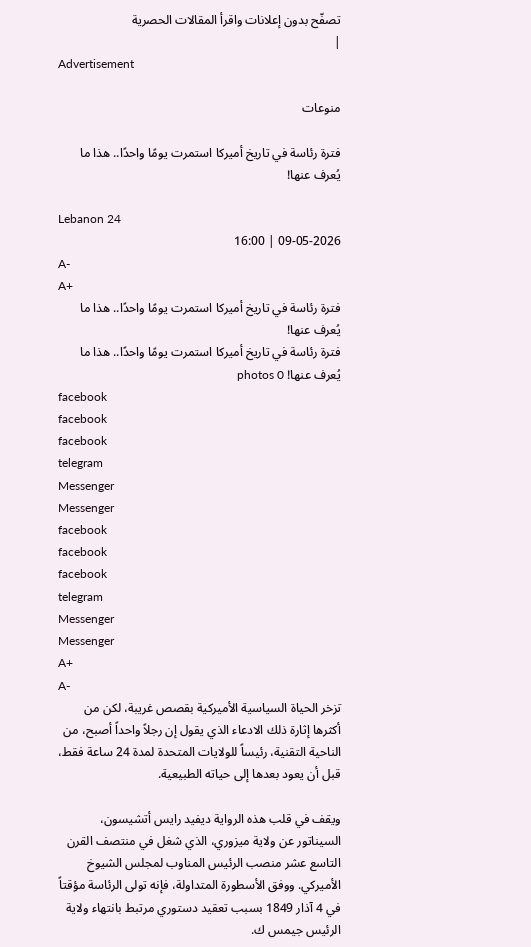تصفّح بدون إعلانات واقرأ المقالات الحصرية
|
Advertisement

منوعات

فترة رئاسة في تاريخ أميركا استمرت يومًا واحدًا.. هذا ما يُعرف عنها!

Lebanon 24
09-05-2026 | 16:00
A-
A+
فترة رئاسة في تاريخ أميركا استمرت يومًا واحدًا.. هذا ما يُعرف عنها!
فترة رئاسة في تاريخ أميركا استمرت يومًا واحدًا.. هذا ما يُعرف عنها! photos 0
facebook
facebook
facebook
telegram
Messenger
Messenger
facebook
facebook
facebook
telegram
Messenger
Messenger
A+
A-
تزخر الحياة السياسية الأميركية بقصص غريبة، لكن من أكثرها إثارة ذلك الادعاء الذي يقول إن رجلاً واحداً أصبح، من الناحية التقنية، رئيساً للولايات المتحدة لمدة 24 ساعة فقط، قبل أن يعود بعدها إلى حياته الطبيعية.

ويقف في قلب هذه الرواية ديفيد رايس أتشيسون، السيناتور عن ولاية ميزوري، الذي شغل في منتصف القرن التاسع عشر منصب الرئيس المناوب لمجلس الشيوخ الأميركي. ووفق الأسطورة المتداولة، فإنه تولى الرئاسة مؤقتاً في 4 آذار 1849 بسبب تعقيد دستوري مرتبط بانتهاء ولاية الرئيس جيمس ك.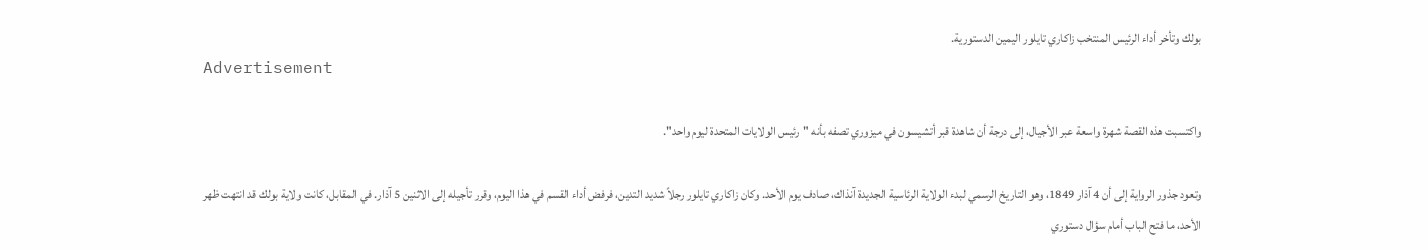بولك وتأخر أداء الرئيس المنتخب زاكاري تايلور اليمين الدستورية.
Advertisement

واكتسبت هذه القصة شهرة واسعة عبر الأجيال، إلى درجة أن شاهدة قبر أتشيسون في ميزوري تصفه بأنه "رئيس الولايات المتحدة ليوم واحد".

وتعود جذور الرواية إلى أن 4 آذار 1849، وهو التاريخ الرسمي لبدء الولاية الرئاسية الجديدة آنذاك، صادف يوم الأحد. وكان زاكاري تايلور رجلاً شديد التدين، فرفض أداء القسم في هذا اليوم، وقرر تأجيله إلى الاثنين 5 آذار. في المقابل، كانت ولاية بولك قد انتهت ظهر الأحد، ما فتح الباب أمام سؤال دستوري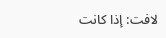لافت: إذا كانت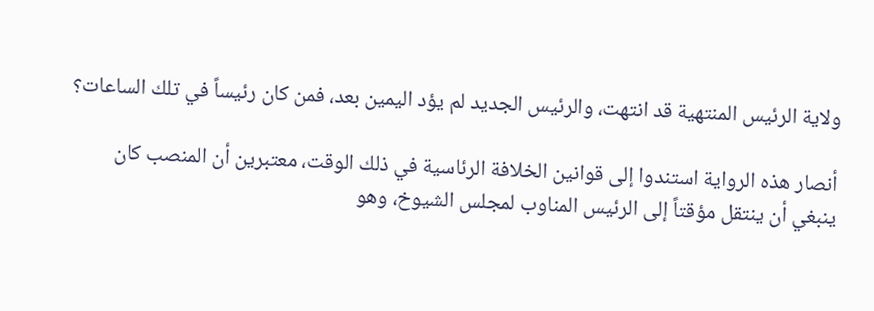ولاية الرئيس المنتهية قد انتهت، والرئيس الجديد لم يؤد اليمين بعد، فمن كان رئيساً في تلك الساعات؟

أنصار هذه الرواية استندوا إلى قوانين الخلافة الرئاسية في ذلك الوقت، معتبرين أن المنصب كان ينبغي أن ينتقل مؤقتاً إلى الرئيس المناوب لمجلس الشيوخ، وهو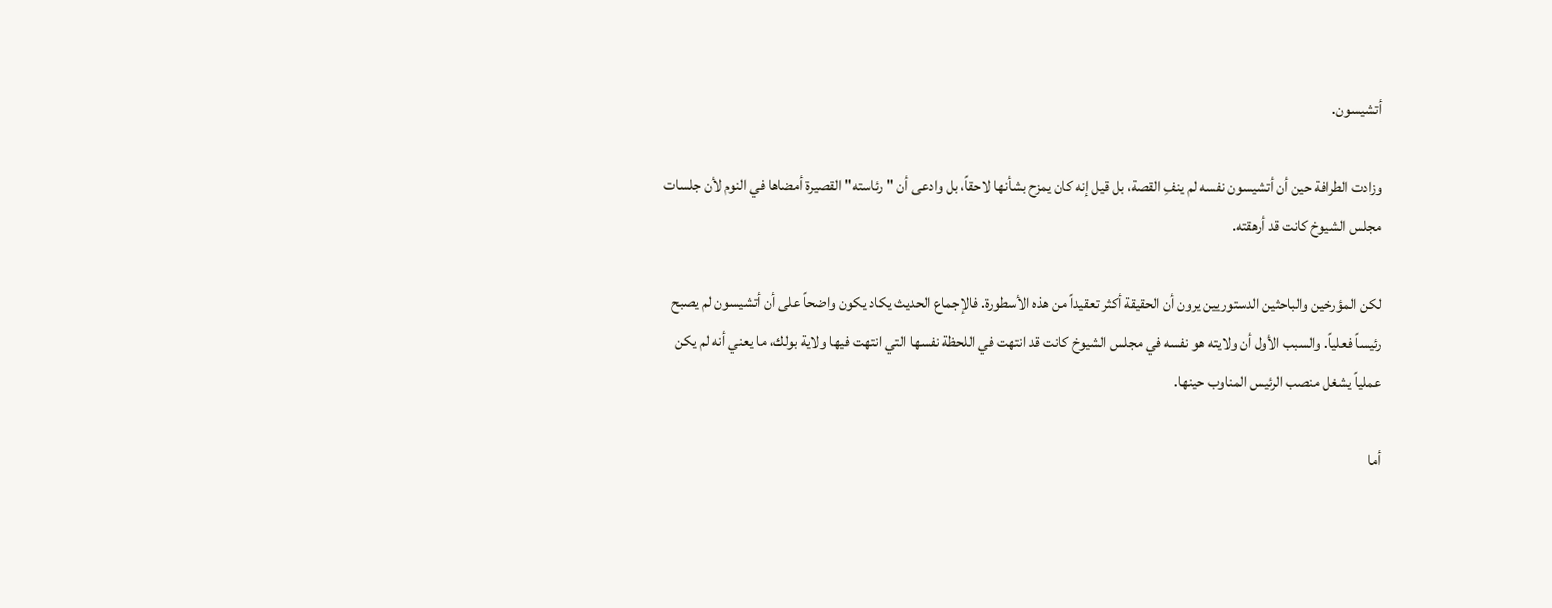أتشيسون.

وزادت الطرافة حين أن أتشيسون نفسه لم ينفِ القصة، بل قيل إنه كان يمزح بشأنها لاحقاً، بل وادعى أن "رئاسته" القصيرة أمضاها في النوم لأن جلسات مجلس الشيوخ كانت قد أرهقته.

لكن المؤرخين والباحثين الدستوريين يرون أن الحقيقة أكثر تعقيداً من هذه الأسطورة. فالإجماع الحديث يكاد يكون واضحاً على أن أتشيسون لم يصبح رئيساً فعلياً. والسبب الأول أن ولايته هو نفسه في مجلس الشيوخ كانت قد انتهت في اللحظة نفسها التي انتهت فيها ولاية بولك، ما يعني أنه لم يكن عملياً يشغل منصب الرئيس المناوب حينها.

أما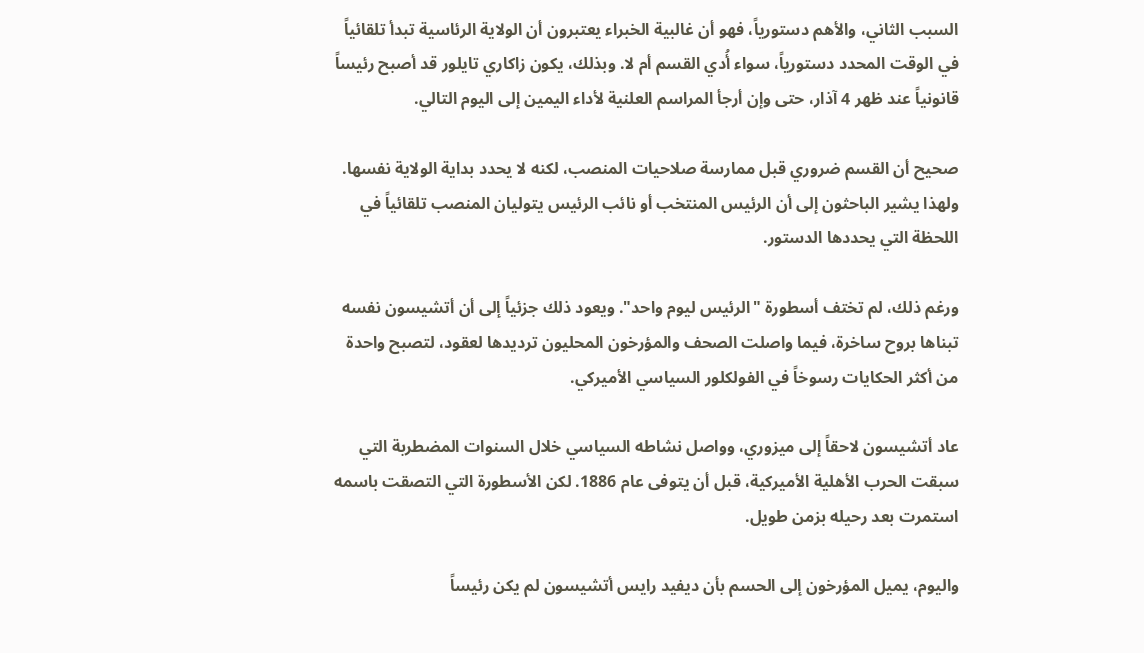السبب الثاني، والأهم دستورياً، فهو أن غالبية الخبراء يعتبرون أن الولاية الرئاسية تبدأ تلقائياً في الوقت المحدد دستورياً، سواء أُدي القسم أم لا. وبذلك، يكون زاكاري تايلور قد أصبح رئيساً قانونياً عند ظهر 4 آذار، حتى وإن أرجأ المراسم العلنية لأداء اليمين إلى اليوم التالي.

صحيح أن القسم ضروري قبل ممارسة صلاحيات المنصب، لكنه لا يحدد بداية الولاية نفسها. ولهذا يشير الباحثون إلى أن الرئيس المنتخب أو نائب الرئيس يتوليان المنصب تلقائياً في اللحظة التي يحددها الدستور.

ورغم ذلك، لم تختف أسطورة "الرئيس ليوم واحد". ويعود ذلك جزئياً إلى أن أتشيسون نفسه تبناها بروح ساخرة، فيما واصلت الصحف والمؤرخون المحليون ترديدها لعقود، لتصبح واحدة من أكثر الحكايات رسوخاً في الفولكلور السياسي الأميركي.

عاد أتشيسون لاحقاً إلى ميزوري، وواصل نشاطه السياسي خلال السنوات المضطربة التي سبقت الحرب الأهلية الأميركية، قبل أن يتوفى عام 1886. لكن الأسطورة التي التصقت باسمه استمرت بعد رحيله بزمن طويل.

واليوم، يميل المؤرخون إلى الحسم بأن ديفيد رايس أتشيسون لم يكن رئيساً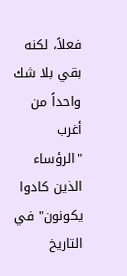فعلاً، لكنه بقي بلا شك واحداً من أغرب "الرؤساء الذين كادوا يكونون" في التاريخ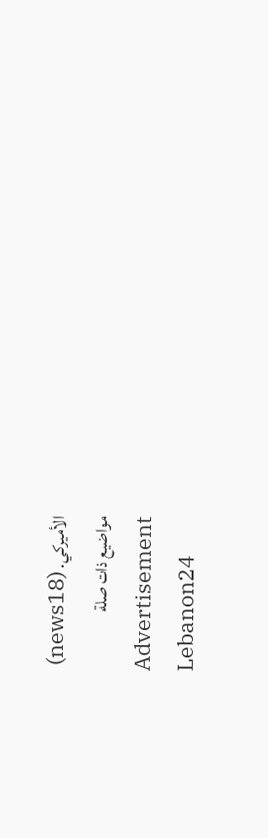الأميركي. (news18)
مواضيع ذات صلة
Advertisement
Lebanon24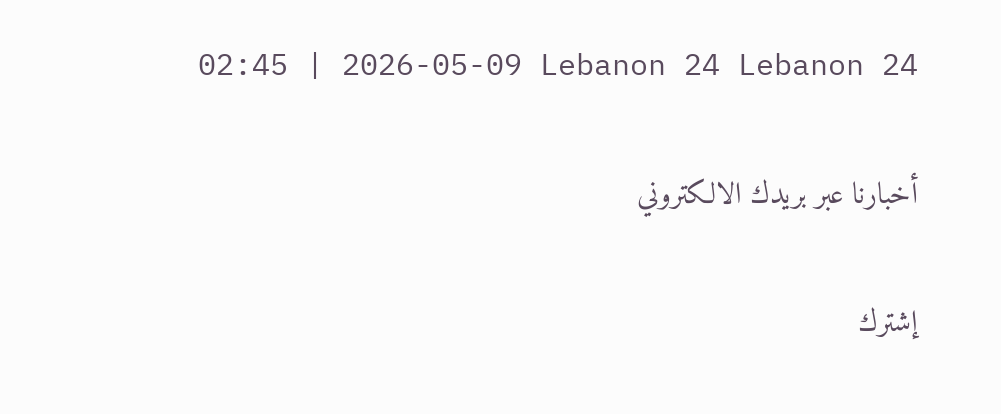02:45 | 2026-05-09 Lebanon 24 Lebanon 24

أخبارنا عبر بريدك الالكتروني

إشترك